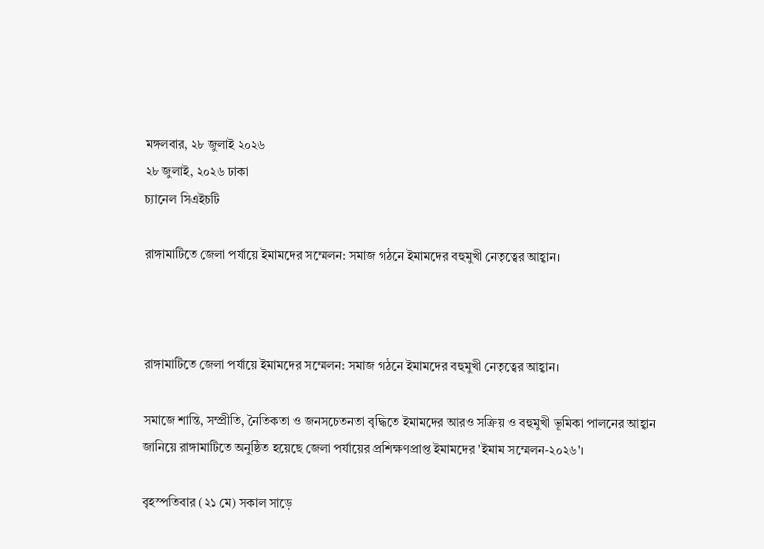মঙ্গলবার, ২৮ জুলাই ২০২৬
২৮ জুলাই, ২০২৬ ঢাকা
চ্যানেল সিএইচটি

রাঙ্গামাটিতে জেলা পর্যায়ে ইমামদের সম্মেলন: সমাজ গঠনে ইমামদের বহুমুখী নেতৃত্বের আহ্বান।



রাঙ্গামাটিতে জেলা পর্যায়ে ইমামদের সম্মেলন: সমাজ গঠনে ইমামদের বহুমুখী নেতৃত্বের আহ্বান।

সমাজে শান্তি, সম্প্রীতি, নৈতিকতা ও জনসচেতনতা বৃদ্ধিতে ইমামদের আরও সক্রিয় ও বহুমুখী ভূমিকা পালনের আহ্বান জানিয়ে রাঙ্গামাটিতে অনুষ্ঠিত হয়েছে জেলা পর্যায়ের প্রশিক্ষণপ্রাপ্ত ইমামদের 'ইমাম সম্মেলন-২০২৬'।

বৃহস্পতিবার (২১ মে) সকাল সাড়ে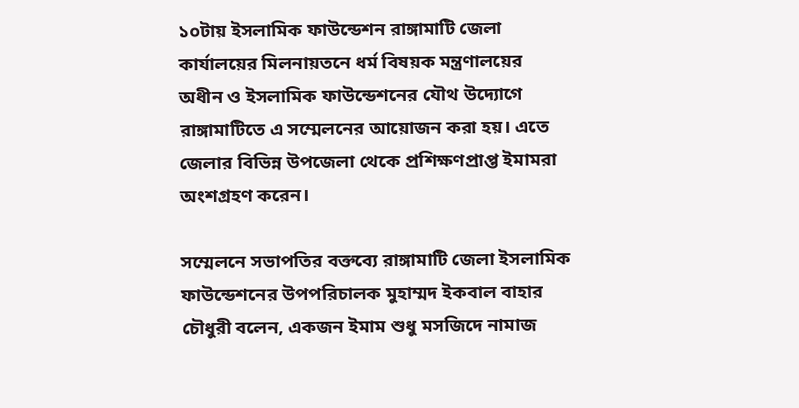১০টায় ইসলামিক ফাউন্ডেশন রাঙ্গামাটি জেলা কার্যালয়ের মিলনায়তনে ধর্ম বিষয়ক মন্ত্রণালয়ের অধীন ও ইসলামিক ফাউন্ডেশনের যৌথ উদ্যোগে রাঙ্গামাটিতে এ সম্মেলনের আয়োজন করা হয়। এতে জেলার বিভিন্ন উপজেলা থেকে প্রশিক্ষণপ্রাপ্ত ইমামরা অংশগ্রহণ করেন।

সম্মেলনে সভাপতির বক্তব্যে রাঙ্গামাটি জেলা ইসলামিক ফাউন্ডেশনের উপপরিচালক মুহাম্মদ ইকবাল বাহার চৌধুরী বলেন, একজন ইমাম শুধু মসজিদে নামাজ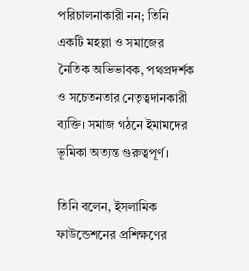পরিচালনাকারী নন; তিনি একটি মহল্লা ও সমাজের নৈতিক অভিভাবক, পথপ্রদর্শক ও সচেতনতার নেতৃত্বদানকারী ব্যক্তি। সমাজ গঠনে ইমামদের ভূমিকা অত্যন্ত গুরুত্বপূর্ণ।

তিনি বলেন, ইসলামিক ফাউন্ডেশনের প্রশিক্ষণের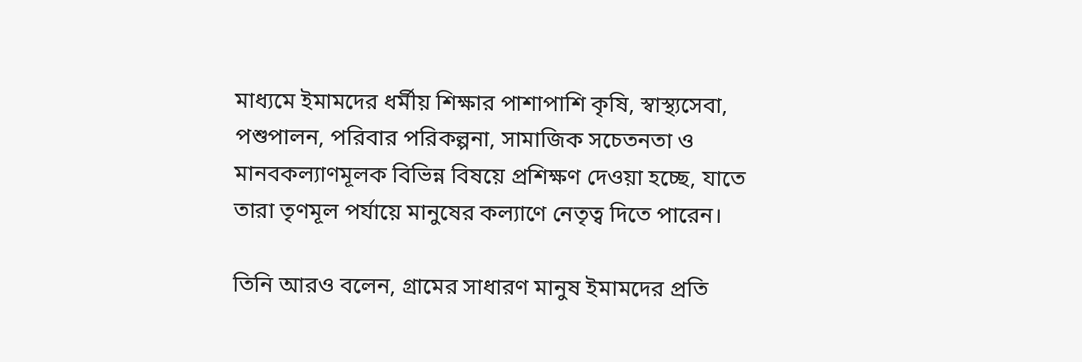মাধ্যমে ইমামদের ধর্মীয় শিক্ষার পাশাপাশি কৃষি, স্বাস্থ্যসেবা, পশুপালন, পরিবার পরিকল্পনা, সামাজিক সচেতনতা ও মানবকল্যাণমূলক বিভিন্ন বিষয়ে প্রশিক্ষণ দেওয়া হচ্ছে, যাতে তারা তৃণমূল পর্যায়ে মানুষের কল্যাণে নেতৃত্ব দিতে পারেন।

তিনি আরও বলেন, গ্রামের সাধারণ মানুষ ইমামদের প্রতি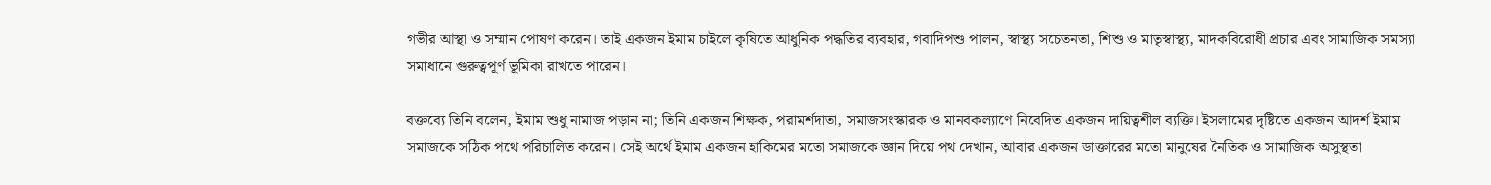গভীর আস্থা ও সম্মান পোষণ করেন। তাই একজন ইমাম চাইলে কৃষিতে আধুনিক পদ্ধতির ব্যবহার, গবাদিপশু পালন, স্বাস্থ্য সচেতনতা, শিশু ও মাতৃস্বাস্থ্য, মাদকবিরোধী প্রচার এবং সামাজিক সমস্যা সমাধানে গুরুত্বপূর্ণ ভূমিকা রাখতে পারেন।

বক্তব্যে তিনি বলেন, ইমাম শুধু নামাজ পড়ান না; তিনি একজন শিক্ষক, পরামর্শদাতা, সমাজসংস্কারক ও মানবকল্যাণে নিবেদিত একজন দায়িত্বশীল ব্যক্তি। ইসলামের দৃষ্টিতে একজন আদর্শ ইমাম সমাজকে সঠিক পথে পরিচালিত করেন। সেই অর্থে ইমাম একজন হাকিমের মতো সমাজকে জ্ঞান দিয়ে পথ দেখান, আবার একজন ডাক্তারের মতো মানুষের নৈতিক ও সামাজিক অসুস্থতা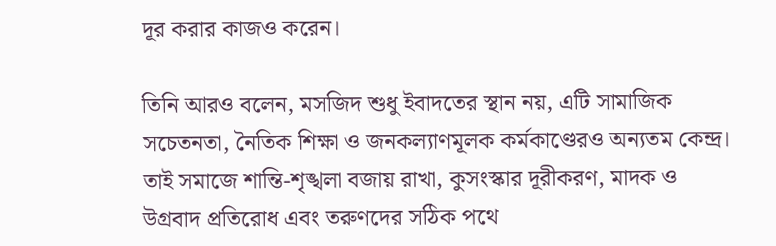দূর করার কাজও করেন।

তিনি আরও বলেন, মসজিদ শুধু ইবাদতের স্থান নয়, এটি সামাজিক সচেতনতা, নৈতিক শিক্ষা ও জনকল্যাণমূলক কর্মকাণ্ডেরও অন্যতম কেন্দ্র। তাই সমাজে শান্তি-শৃঙ্খলা বজায় রাখা, কুসংস্কার দূরীকরণ, মাদক ও উগ্রবাদ প্রতিরোধ এবং তরুণদের সঠিক পথে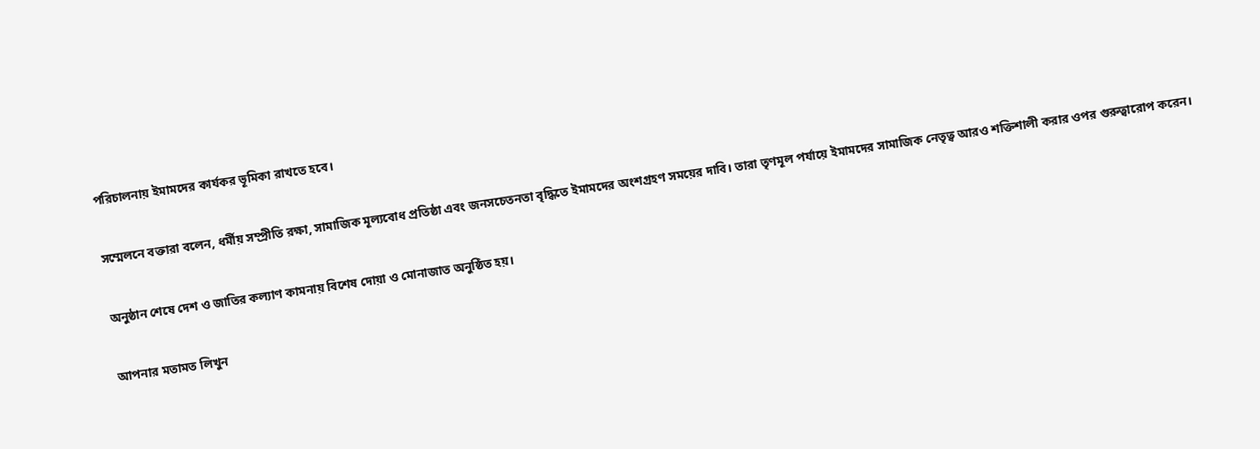পরিচালনায় ইমামদের কার্যকর ভূমিকা রাখতে হবে।

সম্মেলনে বক্তারা বলেন, ধর্মীয় সম্প্রীতি রক্ষা, সামাজিক মূল্যবোধ প্রতিষ্ঠা এবং জনসচেতনতা বৃদ্ধিতে ইমামদের অংশগ্রহণ সময়ের দাবি। তারা তৃণমূল পর্যায়ে ইমামদের সামাজিক নেতৃত্ব আরও শক্তিশালী করার ওপর গুরুত্বারোপ করেন।

অনুষ্ঠান শেষে দেশ ও জাতির কল্যাণ কামনায় বিশেষ দোয়া ও মোনাজাত অনুষ্ঠিত হয়।

আপনার মতামত লিখুন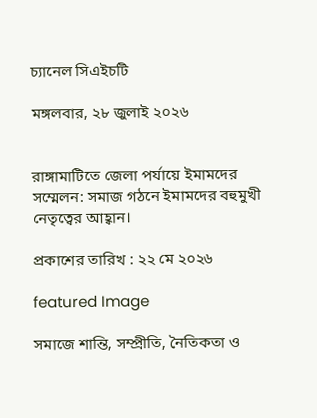চ্যানেল সিএইচটি

মঙ্গলবার, ২৮ জুলাই ২০২৬


রাঙ্গামাটিতে জেলা পর্যায়ে ইমামদের সম্মেলন: সমাজ গঠনে ইমামদের বহুমুখী নেতৃত্বের আহ্বান।

প্রকাশের তারিখ : ২২ মে ২০২৬

featured Image

সমাজে শান্তি, সম্প্রীতি, নৈতিকতা ও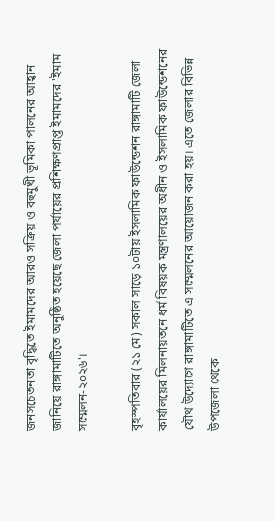জনসচেতনতা বৃদ্ধিতে ইমামদের আরও সক্রিয় ও বহুমুখী ভূমিকা পালনের আহ্বান জানিয়ে রাঙ্গামাটিতে অনুষ্ঠিত হয়েছে জেলা পর্যায়ের প্রশিক্ষণপ্রাপ্ত ইমামদের 'ইমাম সম্মেলন-২০২৬'।

বৃহস্পতিবার (২১ মে) সকাল সাড়ে ১০টায় ইসলামিক ফাউন্ডেশন রাঙ্গামাটি জেলা কার্যালয়ের মিলনায়তনে ধর্ম বিষয়ক মন্ত্রণালয়ের অধীন ও ইসলামিক ফাউন্ডেশনের যৌথ উদ্যোগে রাঙ্গামাটিতে এ সম্মেলনের আয়োজন করা হয়। এতে জেলার বিভিন্ন উপজেলা থেকে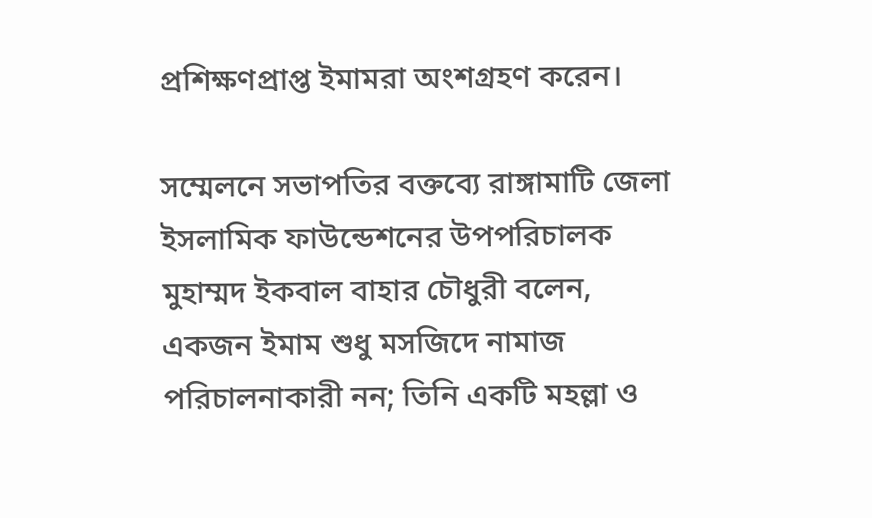প্রশিক্ষণপ্রাপ্ত ইমামরা অংশগ্রহণ করেন।

সম্মেলনে সভাপতির বক্তব্যে রাঙ্গামাটি জেলা ইসলামিক ফাউন্ডেশনের উপপরিচালক মুহাম্মদ ইকবাল বাহার চৌধুরী বলেন, একজন ইমাম শুধু মসজিদে নামাজ পরিচালনাকারী নন; তিনি একটি মহল্লা ও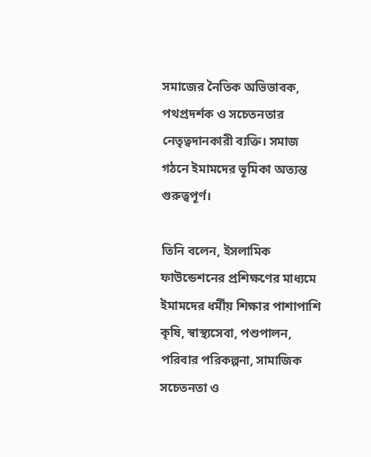সমাজের নৈতিক অভিভাবক, পথপ্রদর্শক ও সচেতনতার নেতৃত্বদানকারী ব্যক্তি। সমাজ গঠনে ইমামদের ভূমিকা অত্যন্ত গুরুত্বপূর্ণ।

তিনি বলেন, ইসলামিক ফাউন্ডেশনের প্রশিক্ষণের মাধ্যমে ইমামদের ধর্মীয় শিক্ষার পাশাপাশি কৃষি, স্বাস্থ্যসেবা, পশুপালন, পরিবার পরিকল্পনা, সামাজিক সচেতনতা ও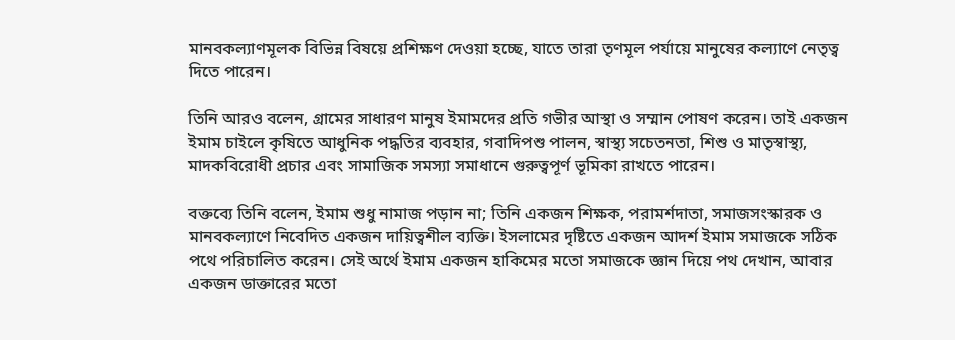মানবকল্যাণমূলক বিভিন্ন বিষয়ে প্রশিক্ষণ দেওয়া হচ্ছে, যাতে তারা তৃণমূল পর্যায়ে মানুষের কল্যাণে নেতৃত্ব দিতে পারেন।

তিনি আরও বলেন, গ্রামের সাধারণ মানুষ ইমামদের প্রতি গভীর আস্থা ও সম্মান পোষণ করেন। তাই একজন ইমাম চাইলে কৃষিতে আধুনিক পদ্ধতির ব্যবহার, গবাদিপশু পালন, স্বাস্থ্য সচেতনতা, শিশু ও মাতৃস্বাস্থ্য, মাদকবিরোধী প্রচার এবং সামাজিক সমস্যা সমাধানে গুরুত্বপূর্ণ ভূমিকা রাখতে পারেন।

বক্তব্যে তিনি বলেন, ইমাম শুধু নামাজ পড়ান না; তিনি একজন শিক্ষক, পরামর্শদাতা, সমাজসংস্কারক ও মানবকল্যাণে নিবেদিত একজন দায়িত্বশীল ব্যক্তি। ইসলামের দৃষ্টিতে একজন আদর্শ ইমাম সমাজকে সঠিক পথে পরিচালিত করেন। সেই অর্থে ইমাম একজন হাকিমের মতো সমাজকে জ্ঞান দিয়ে পথ দেখান, আবার একজন ডাক্তারের মতো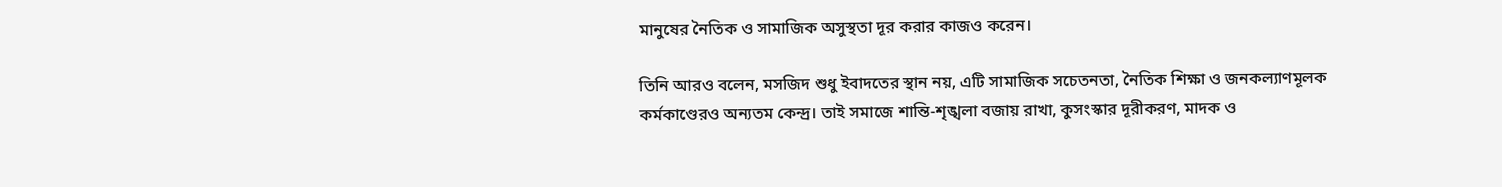মানুষের নৈতিক ও সামাজিক অসুস্থতা দূর করার কাজও করেন।

তিনি আরও বলেন, মসজিদ শুধু ইবাদতের স্থান নয়, এটি সামাজিক সচেতনতা, নৈতিক শিক্ষা ও জনকল্যাণমূলক কর্মকাণ্ডেরও অন্যতম কেন্দ্র। তাই সমাজে শান্তি-শৃঙ্খলা বজায় রাখা, কুসংস্কার দূরীকরণ, মাদক ও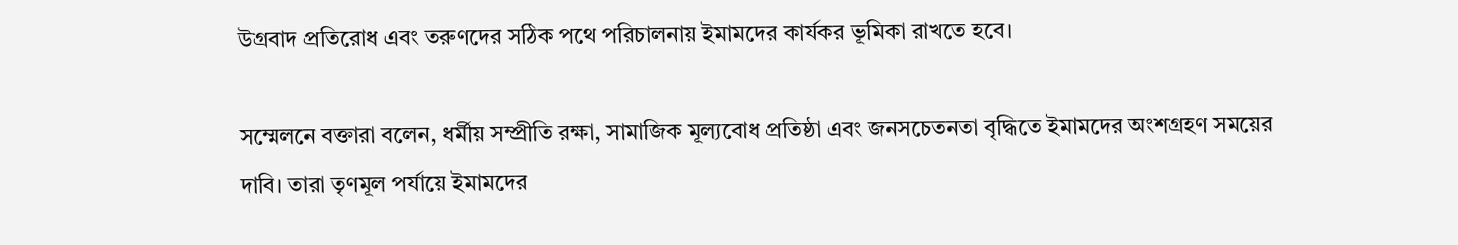উগ্রবাদ প্রতিরোধ এবং তরুণদের সঠিক পথে পরিচালনায় ইমামদের কার্যকর ভূমিকা রাখতে হবে।

সম্মেলনে বক্তারা বলেন, ধর্মীয় সম্প্রীতি রক্ষা, সামাজিক মূল্যবোধ প্রতিষ্ঠা এবং জনসচেতনতা বৃদ্ধিতে ইমামদের অংশগ্রহণ সময়ের দাবি। তারা তৃণমূল পর্যায়ে ইমামদের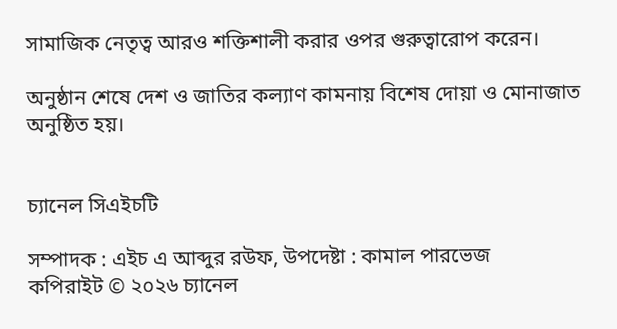সামাজিক নেতৃত্ব আরও শক্তিশালী করার ওপর গুরুত্বারোপ করেন।

অনুষ্ঠান শেষে দেশ ও জাতির কল্যাণ কামনায় বিশেষ দোয়া ও মোনাজাত অনুষ্ঠিত হয়।


চ্যানেল সিএইচটি

সম্পাদক : এইচ এ আব্দুর রউফ, উপদেষ্টা : কামাল পারভেজ
কপিরাইট © ২০২৬ চ্যানেল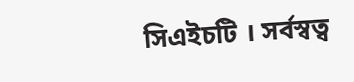সিএইচটি । সর্বস্বত্ব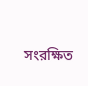সংরক্ষিত